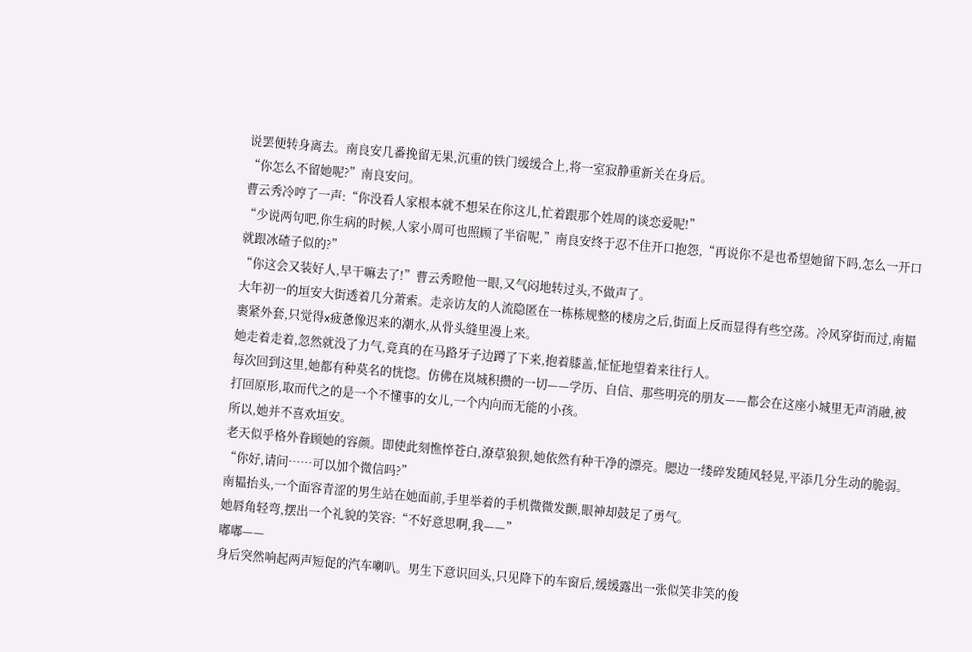说罢便转身离去。南良安几番挽留无果,沉重的铁门缓缓合上,将一室寂静重新关在身后。
“你怎么不留她呢?”南良安问。
曹云秀冷哼了一声:“你没看人家根本就不想呆在你这儿,忙着跟那个姓周的谈恋爱呢!”
“少说两句吧,你生病的时候,人家小周可也照顾了半宿呢,”南良安终于忍不住开口抱怨,“再说你不是也希望她留下吗,怎么一开口就跟冰碴子似的?”
“你这会又装好人,早干嘛去了!”曹云秀瞪他一眼,又气闷地转过头,不做声了。
大年初一的垣安大街透着几分萧索。走亲访友的人流隐匿在一栋栋规整的楼房之后,街面上反而显得有些空荡。冷风穿街而过,南韫裹紧外套,只觉得x疲惫像迟来的潮水,从骨头缝里漫上来。
她走着走着,忽然就没了力气,竟真的在马路牙子边蹲了下来,抱着膝盖,怔怔地望着来往行人。
每次回到这里,她都有种莫名的恍惚。仿佛在岚城积攒的一切——学历、自信、那些明亮的朋友——都会在这座小城里无声消融,被打回原形,取而代之的是一个不懂事的女儿,一个内向而无能的小孩。
所以,她并不喜欢垣安。
老天似乎格外眷顾她的容颜。即使此刻憔悴苍白,潦草狼狈,她依然有种干净的漂亮。腮边一缕碎发随风轻晃,平添几分生动的脆弱。
“你好,请问……可以加个微信吗?”
南韫抬头,一个面容青涩的男生站在她面前,手里举着的手机微微发颤,眼神却鼓足了勇气。
她唇角轻弯,摆出一个礼貌的笑容:“不好意思啊,我——”
嘟嘟——
身后突然响起两声短促的汽车喇叭。男生下意识回头,只见降下的车窗后,缓缓露出一张似笑非笑的俊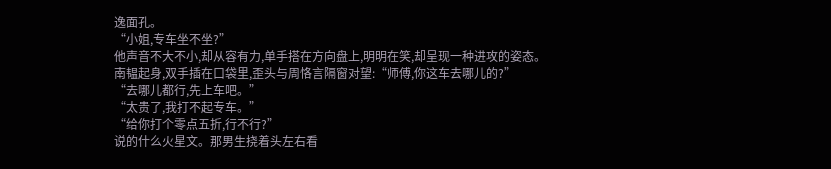逸面孔。
“小姐,专车坐不坐?”
他声音不大不小,却从容有力,单手搭在方向盘上,明明在笑,却呈现一种进攻的姿态。
南韫起身,双手插在口袋里,歪头与周恪言隔窗对望:“师傅,你这车去哪儿的?”
“去哪儿都行,先上车吧。”
“太贵了,我打不起专车。”
“给你打个零点五折,行不行?”
说的什么火星文。那男生挠着头左右看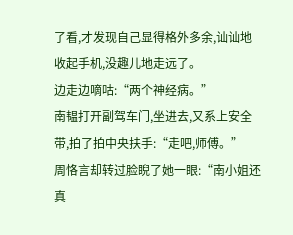了看,才发现自己显得格外多余,讪讪地收起手机,没趣儿地走远了。
边走边嘀咕:“两个神经病。”
南韫打开副驾车门,坐进去,又系上安全带,拍了拍中央扶手:“走吧,师傅。”
周恪言却转过脸睨了她一眼:“南小姐还真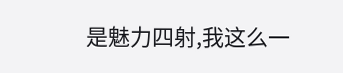是魅力四射,我这么一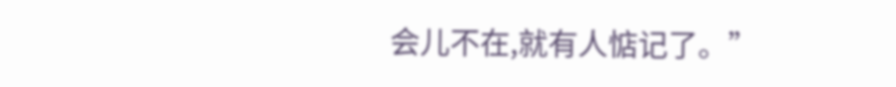会儿不在,就有人惦记了。”